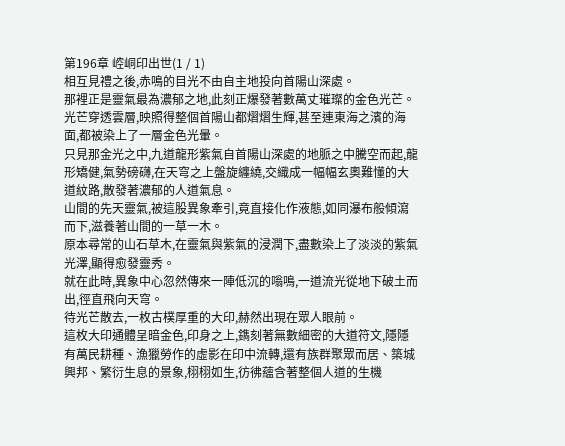第196章 崆峒印出世(1 / 1)
相互見禮之後,赤鳴的目光不由自主地投向首陽山深處。
那裡正是靈氣最為濃郁之地,此刻正爆發著數萬丈璀璨的金色光芒。
光芒穿透雲層,映照得整個首陽山都熠熠生輝,甚至連東海之濱的海面,都被染上了一層金色光暈。
只見那金光之中,九道龍形紫氣自首陽山深處的地脈之中騰空而起,龍形矯健,氣勢磅礴,在天穹之上盤旋纏繞,交織成一幅幅玄奧難懂的大道紋路,散發著濃郁的人道氣息。
山間的先天靈氣,被這股異象牽引,竟直接化作液態,如同瀑布般傾瀉而下,滋養著山間的一草一木。
原本尋常的山石草木,在靈氣與紫氣的浸潤下,盡數染上了淡淡的紫氣光澤,顯得愈發靈秀。
就在此時,異象中心忽然傳來一陣低沉的嗡鳴,一道流光從地下破土而出,徑直飛向天穹。
待光芒散去,一枚古樸厚重的大印,赫然出現在眾人眼前。
這枚大印通體呈暗金色,印身之上,鐫刻著無數細密的大道符文,隱隱有萬民耕種、漁獵勞作的虛影在印中流轉,還有族群聚眾而居、築城興邦、繁衍生息的景象,栩栩如生,彷彿蘊含著整個人道的生機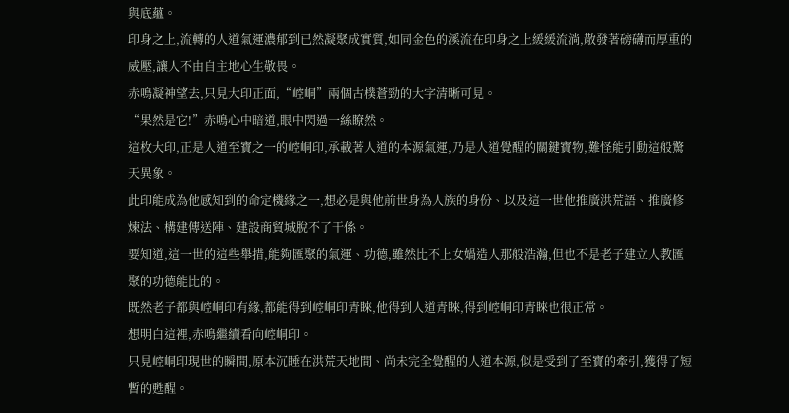與底蘊。
印身之上,流轉的人道氣運濃郁到已然凝聚成實質,如同金色的溪流在印身之上緩緩流淌,散發著磅礴而厚重的威壓,讓人不由自主地心生敬畏。
赤鳴凝神望去,只見大印正面,“崆峒”兩個古樸蒼勁的大字清晰可見。
“果然是它!”赤鳴心中暗道,眼中閃過一絲瞭然。
這枚大印,正是人道至寶之一的崆峒印,承載著人道的本源氣運,乃是人道覺醒的關鍵寶物,難怪能引動這般驚天異象。
此印能成為他感知到的命定機緣之一,想必是與他前世身為人族的身份、以及這一世他推廣洪荒語、推廣修煉法、構建傳送陣、建設商貿城脫不了干係。
要知道,這一世的這些舉措,能夠匯聚的氣運、功德,雖然比不上女媧造人那般浩瀚,但也不是老子建立人教匯聚的功德能比的。
既然老子都與崆峒印有緣,都能得到崆峒印青睞,他得到人道青睞,得到崆峒印青睞也很正常。
想明白這裡,赤鳴繼續看向崆峒印。
只見崆峒印現世的瞬間,原本沉睡在洪荒天地間、尚未完全覺醒的人道本源,似是受到了至寶的牽引,獲得了短暫的甦醒。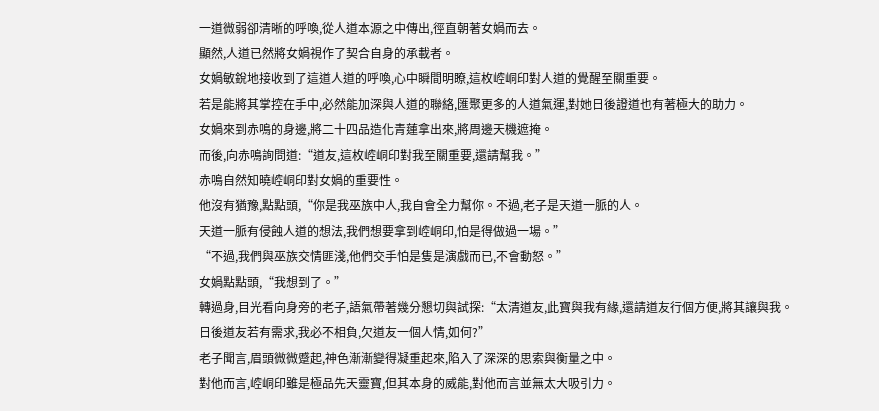一道微弱卻清晰的呼喚,從人道本源之中傳出,徑直朝著女媧而去。
顯然,人道已然將女媧視作了契合自身的承載者。
女媧敏銳地接收到了這道人道的呼喚,心中瞬間明瞭,這枚崆峒印對人道的覺醒至關重要。
若是能將其掌控在手中,必然能加深與人道的聯絡,匯聚更多的人道氣運,對她日後證道也有著極大的助力。
女媧來到赤鳴的身邊,將二十四品造化青蓮拿出來,將周邊天機遮掩。
而後,向赤鳴詢問道:“道友,這枚崆峒印對我至關重要,還請幫我。”
赤鳴自然知曉崆峒印對女媧的重要性。
他沒有猶豫,點點頭,“你是我巫族中人,我自會全力幫你。不過,老子是天道一脈的人。
天道一脈有侵蝕人道的想法,我們想要拿到崆峒印,怕是得做過一場。”
“不過,我們與巫族交情匪淺,他們交手怕是隻是演戲而已,不會動怒。”
女媧點點頭,“我想到了。”
轉過身,目光看向身旁的老子,語氣帶著幾分懇切與試探:“太清道友,此寶與我有緣,還請道友行個方便,將其讓與我。
日後道友若有需求,我必不相負,欠道友一個人情,如何?”
老子聞言,眉頭微微蹙起,神色漸漸變得凝重起來,陷入了深深的思索與衡量之中。
對他而言,崆峒印雖是極品先天靈寶,但其本身的威能,對他而言並無太大吸引力。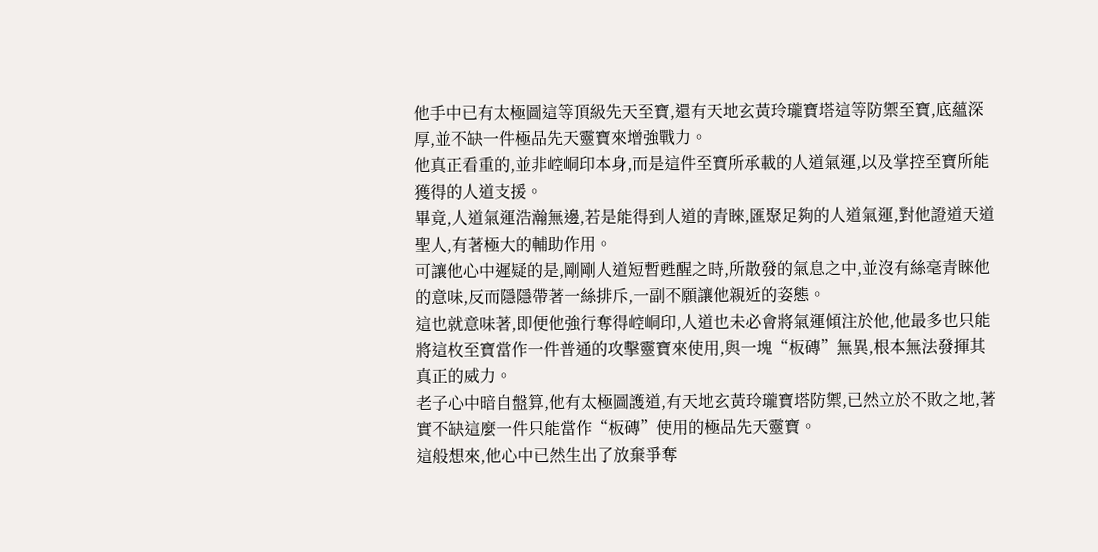他手中已有太極圖這等頂級先天至寶,還有天地玄黃玲瓏寶塔這等防禦至寶,底蘊深厚,並不缺一件極品先天靈寶來增強戰力。
他真正看重的,並非崆峒印本身,而是這件至寶所承載的人道氣運,以及掌控至寶所能獲得的人道支援。
畢竟,人道氣運浩瀚無邊,若是能得到人道的青睞,匯聚足夠的人道氣運,對他證道天道聖人,有著極大的輔助作用。
可讓他心中遲疑的是,剛剛人道短暫甦醒之時,所散發的氣息之中,並沒有絲毫青睞他的意味,反而隱隱帶著一絲排斥,一副不願讓他親近的姿態。
這也就意味著,即便他強行奪得崆峒印,人道也未必會將氣運傾注於他,他最多也只能將這枚至寶當作一件普通的攻擊靈寶來使用,與一塊“板磚”無異,根本無法發揮其真正的威力。
老子心中暗自盤算,他有太極圖護道,有天地玄黃玲瓏寶塔防禦,已然立於不敗之地,著實不缺這麼一件只能當作“板磚”使用的極品先天靈寶。
這般想來,他心中已然生出了放棄爭奪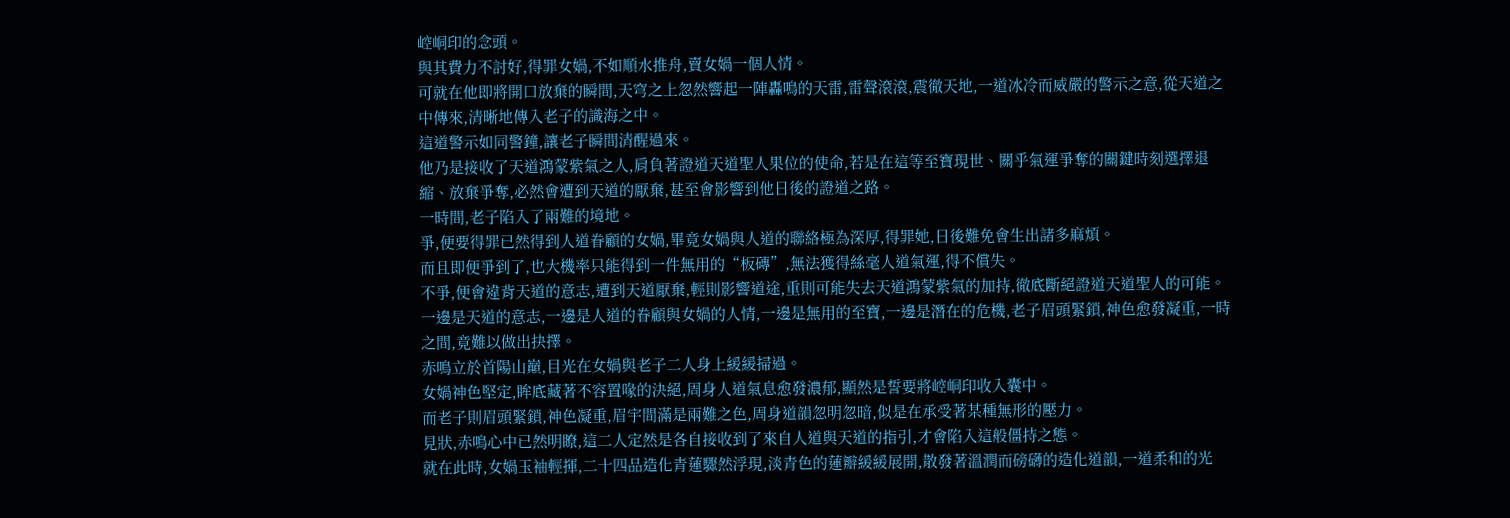崆峒印的念頭。
與其費力不討好,得罪女媧,不如順水推舟,賣女媧一個人情。
可就在他即將開口放棄的瞬間,天穹之上忽然響起一陣轟鳴的天雷,雷聲滾滾,震徹天地,一道冰冷而威嚴的警示之意,從天道之中傳來,清晰地傳入老子的識海之中。
這道警示如同警鐘,讓老子瞬間清醒過來。
他乃是接收了天道鴻蒙紫氣之人,肩負著證道天道聖人果位的使命,若是在這等至寶現世、關乎氣運爭奪的關鍵時刻選擇退縮、放棄爭奪,必然會遭到天道的厭棄,甚至會影響到他日後的證道之路。
一時間,老子陷入了兩難的境地。
爭,便要得罪已然得到人道眷顧的女媧,畢竟女媧與人道的聯絡極為深厚,得罪她,日後難免會生出諸多麻煩。
而且即便爭到了,也大機率只能得到一件無用的“板磚”,無法獲得絲毫人道氣運,得不償失。
不爭,便會違背天道的意志,遭到天道厭棄,輕則影響道途,重則可能失去天道鴻蒙紫氣的加持,徹底斷絕證道天道聖人的可能。
一邊是天道的意志,一邊是人道的眷顧與女媧的人情,一邊是無用的至寶,一邊是潛在的危機,老子眉頭緊鎖,神色愈發凝重,一時之間,竟難以做出抉擇。
赤鳴立於首陽山巔,目光在女媧與老子二人身上緩緩掃過。
女媧神色堅定,眸底藏著不容置喙的決絕,周身人道氣息愈發濃郁,顯然是誓要將崆峒印收入囊中。
而老子則眉頭緊鎖,神色凝重,眉宇間滿是兩難之色,周身道韻忽明忽暗,似是在承受著某種無形的壓力。
見狀,赤鳴心中已然明瞭,這二人定然是各自接收到了來自人道與天道的指引,才會陷入這般僵持之態。
就在此時,女媧玉袖輕揮,二十四品造化青蓮驟然浮現,淡青色的蓮瓣緩緩展開,散發著溫潤而磅礴的造化道韻,一道柔和的光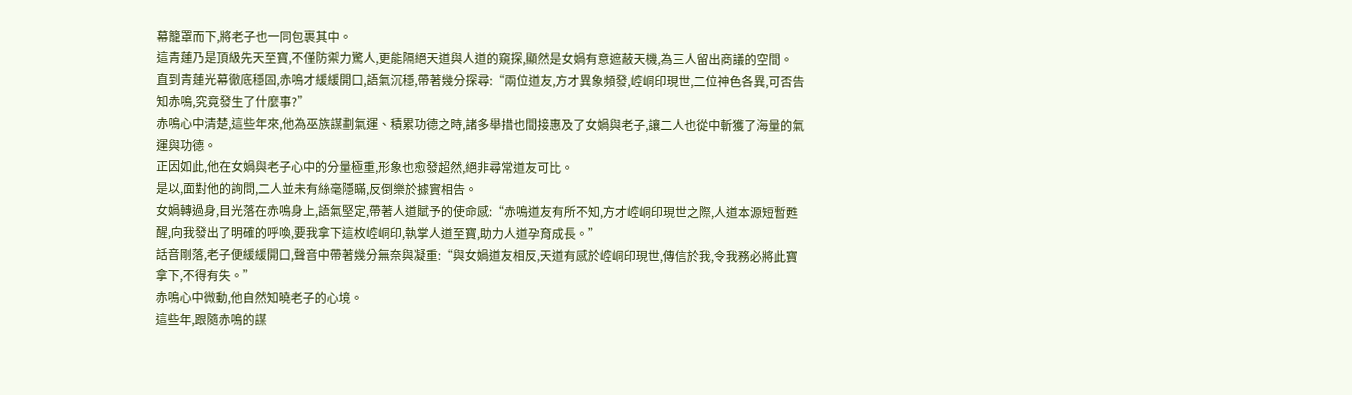幕籠罩而下,將老子也一同包裹其中。
這青蓮乃是頂級先天至寶,不僅防禦力驚人,更能隔絕天道與人道的窺探,顯然是女媧有意遮蔽天機,為三人留出商議的空間。
直到青蓮光幕徹底穩固,赤鳴才緩緩開口,語氣沉穩,帶著幾分探尋:“兩位道友,方才異象頻發,崆峒印現世,二位神色各異,可否告知赤鳴,究竟發生了什麼事?”
赤鳴心中清楚,這些年來,他為巫族謀劃氣運、積累功德之時,諸多舉措也間接惠及了女媧與老子,讓二人也從中斬獲了海量的氣運與功德。
正因如此,他在女媧與老子心中的分量極重,形象也愈發超然,絕非尋常道友可比。
是以,面對他的詢問,二人並未有絲毫隱瞞,反倒樂於據實相告。
女媧轉過身,目光落在赤鳴身上,語氣堅定,帶著人道賦予的使命感:“赤鳴道友有所不知,方才崆峒印現世之際,人道本源短暫甦醒,向我發出了明確的呼喚,要我拿下這枚崆峒印,執掌人道至寶,助力人道孕育成長。”
話音剛落,老子便緩緩開口,聲音中帶著幾分無奈與凝重:“與女媧道友相反,天道有感於崆峒印現世,傳信於我,令我務必將此寶拿下,不得有失。”
赤鳴心中微動,他自然知曉老子的心境。
這些年,跟隨赤鳴的謀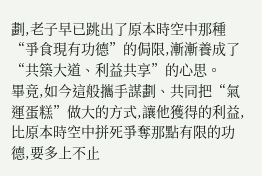劃,老子早已跳出了原本時空中那種“爭食現有功德”的侷限,漸漸養成了“共築大道、利益共享”的心思。
畢竟,如今這般攜手謀劃、共同把“氣運蛋糕”做大的方式,讓他獲得的利益,比原本時空中拼死爭奪那點有限的功德,要多上不止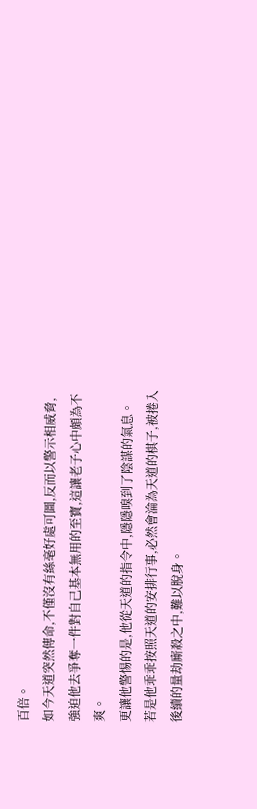百倍。
如今天道突然傳命,不僅沒有絲毫好處可圖,反而以警示相威脅,強迫他去爭奪一件對自己基本無用的至寶,這讓老子心中頗為不爽。
更讓他警惕的是,他從天道的指令中,隱隱嗅到了陰謀的氣息。
若是他乖乖按照天道的安排行事,必然會淪為天道的棋子,被捲入後續的量劫廝殺之中,難以脫身。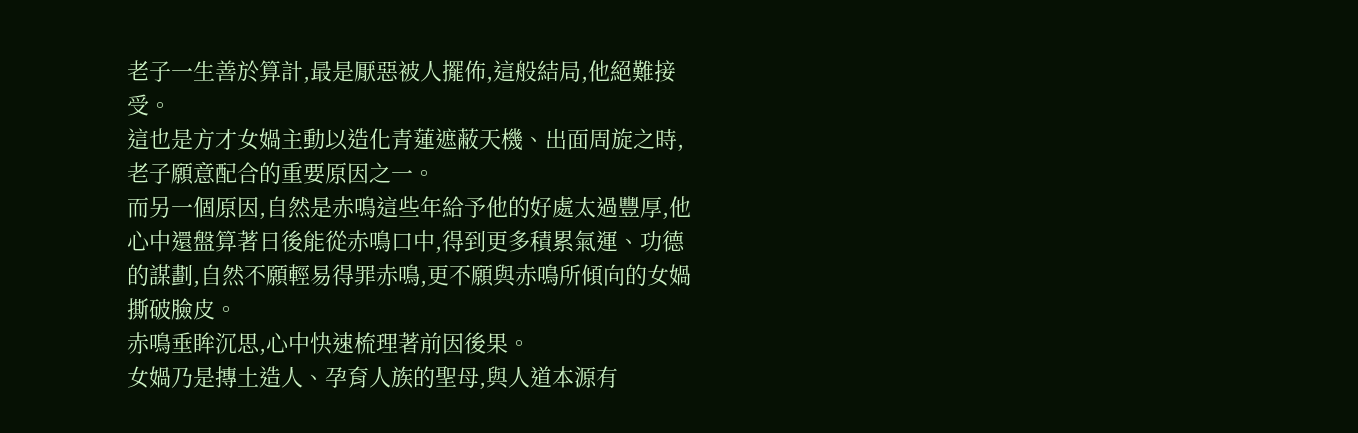老子一生善於算計,最是厭惡被人擺佈,這般結局,他絕難接受。
這也是方才女媧主動以造化青蓮遮蔽天機、出面周旋之時,老子願意配合的重要原因之一。
而另一個原因,自然是赤鳴這些年給予他的好處太過豐厚,他心中還盤算著日後能從赤鳴口中,得到更多積累氣運、功德的謀劃,自然不願輕易得罪赤鳴,更不願與赤鳴所傾向的女媧撕破臉皮。
赤鳴垂眸沉思,心中快速梳理著前因後果。
女媧乃是摶土造人、孕育人族的聖母,與人道本源有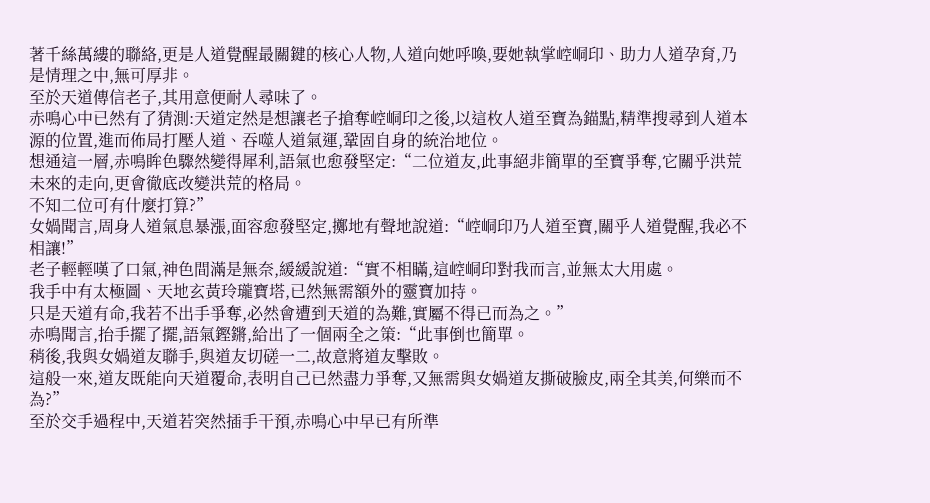著千絲萬縷的聯絡,更是人道覺醒最關鍵的核心人物,人道向她呼喚,要她執掌崆峒印、助力人道孕育,乃是情理之中,無可厚非。
至於天道傳信老子,其用意便耐人尋味了。
赤鳴心中已然有了猜測:天道定然是想讓老子搶奪崆峒印之後,以這枚人道至寶為錨點,精準搜尋到人道本源的位置,進而佈局打壓人道、吞噬人道氣運,鞏固自身的統治地位。
想通這一層,赤鳴眸色驟然變得犀利,語氣也愈發堅定:“二位道友,此事絕非簡單的至寶爭奪,它關乎洪荒未來的走向,更會徹底改變洪荒的格局。
不知二位可有什麼打算?”
女媧聞言,周身人道氣息暴漲,面容愈發堅定,擲地有聲地說道:“崆峒印乃人道至寶,關乎人道覺醒,我必不相讓!”
老子輕輕嘆了口氣,神色間滿是無奈,緩緩說道:“實不相瞞,這崆峒印對我而言,並無太大用處。
我手中有太極圖、天地玄黃玲瓏寶塔,已然無需額外的靈寶加持。
只是天道有命,我若不出手爭奪,必然會遭到天道的為難,實屬不得已而為之。”
赤鳴聞言,抬手擺了擺,語氣鏗鏘,給出了一個兩全之策:“此事倒也簡單。
稍後,我與女媧道友聯手,與道友切磋一二,故意將道友擊敗。
這般一來,道友既能向天道覆命,表明自己已然盡力爭奪,又無需與女媧道友撕破臉皮,兩全其美,何樂而不為?”
至於交手過程中,天道若突然插手干預,赤鳴心中早已有所準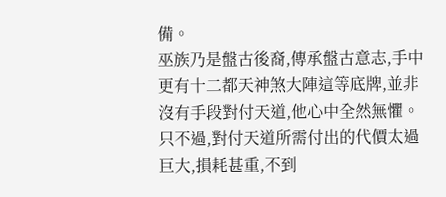備。
巫族乃是盤古後裔,傳承盤古意志,手中更有十二都天神煞大陣這等底牌,並非沒有手段對付天道,他心中全然無懼。
只不過,對付天道所需付出的代價太過巨大,損耗甚重,不到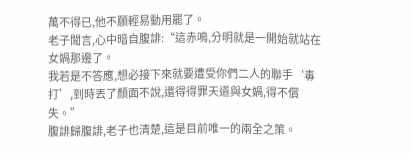萬不得已,他不願輕易動用罷了。
老子聞言,心中暗自腹誹:“這赤鳴,分明就是一開始就站在女媧那邊了。
我若是不答應,想必接下來就要遭受你們二人的聯手‘毒打’,到時丟了顏面不說,還得得罪天道與女媧,得不償失。”
腹誹歸腹誹,老子也清楚,這是目前唯一的兩全之策。